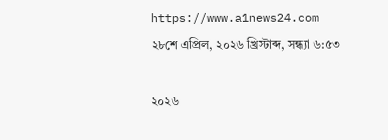https://www.a1news24.com
২৮শে এপ্রিল, ২০২৬ খ্রিস্টাব্দ, সন্ধ্যা ৬:৫৩

২০২৬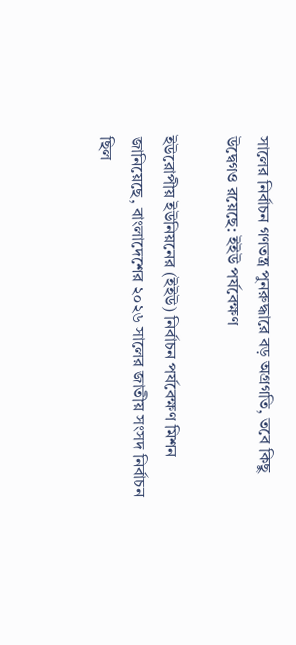সালের নির্বাচন গণতন্ত্র পুনরুদ্ধারে বড় অগ্রগতি, তবে কিছু উদ্বেগও রয়েছে: ইইউ পর্যবেক্ষণ

ইউরোপীয় ইউনিয়নের (ইইউ) নির্বাচন পর্যবেক্ষণ মিশন জানিয়েছে, বাংলাদেশের ২০২৬ সালের জাতীয় সংসদ নির্বাচন ছিল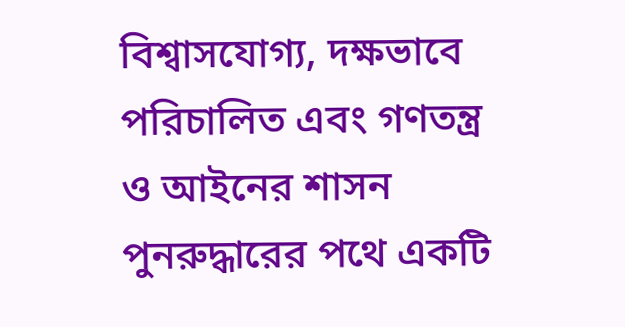বিশ্বাসযোগ্য, দক্ষভাবে পরিচালিত এবং গণতন্ত্র ও আইনের শাসন পুনরুদ্ধারের পথে একটি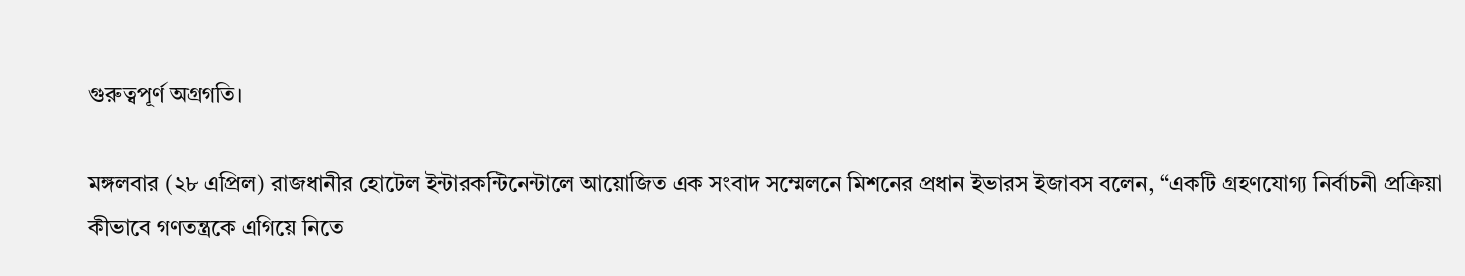গুরুত্বপূর্ণ অগ্রগতি।

মঙ্গলবার (২৮ এপ্রিল) রাজধানীর হোটেল ইন্টারকন্টিনেন্টালে আয়োজিত এক সংবাদ সম্মেলনে মিশনের প্রধান ইভারস ইজাবস বলেন, “একটি গ্রহণযোগ্য নির্বাচনী প্রক্রিয়া কীভাবে গণতন্ত্রকে এগিয়ে নিতে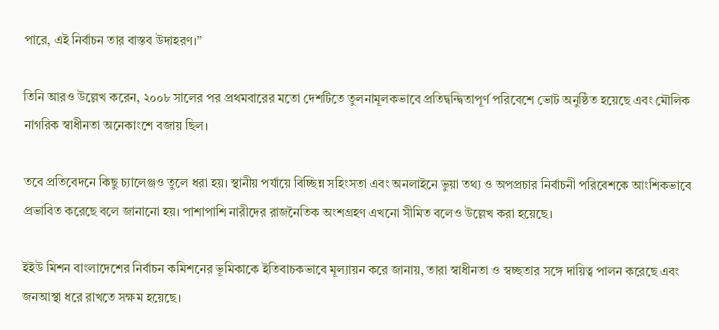পারে, এই নির্বাচন তার বাস্তব উদাহরণ।”

তিনি আরও উল্লেখ করেন, ২০০৮ সালের পর প্রথমবারের মতো দেশটিতে তুলনামূলকভাবে প্রতিদ্বন্দ্বিতাপূর্ণ পরিবেশে ভোট অনুষ্ঠিত হয়েছে এবং মৌলিক নাগরিক স্বাধীনতা অনেকাংশে বজায় ছিল।

তবে প্রতিবেদনে কিছু চ্যালেঞ্জও তুলে ধরা হয়। স্থানীয় পর্যায়ে বিচ্ছিন্ন সহিংসতা এবং অনলাইনে ভুয়া তথ্য ও অপপ্রচার নির্বাচনী পরিবেশকে আংশিকভাবে প্রভাবিত করেছে বলে জানানো হয়। পাশাপাশি নারীদের রাজনৈতিক অংশগ্রহণ এখনো সীমিত বলেও উল্লেখ করা হয়েছে।

ইইউ মিশন বাংলাদেশের নির্বাচন কমিশনের ভূমিকাকে ইতিবাচকভাবে মূল্যায়ন করে জানায়, তারা স্বাধীনতা ও স্বচ্ছতার সঙ্গে দায়িত্ব পালন করেছে এবং জনআস্থা ধরে রাখতে সক্ষম হয়েছে।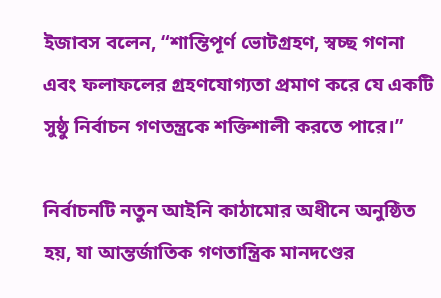ইজাবস বলেন, “শান্তিপূর্ণ ভোটগ্রহণ, স্বচ্ছ গণনা এবং ফলাফলের গ্রহণযোগ্যতা প্রমাণ করে যে একটি সুষ্ঠু নির্বাচন গণতন্ত্রকে শক্তিশালী করতে পারে।”

নির্বাচনটি নতুন আইনি কাঠামোর অধীনে অনুষ্ঠিত হয়, যা আন্তর্জাতিক গণতান্ত্রিক মানদণ্ডের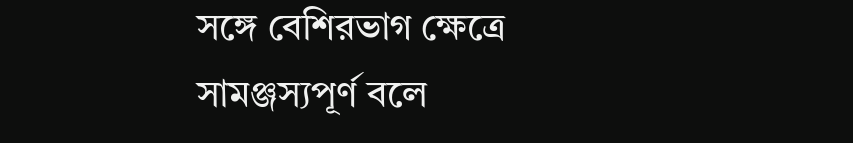সঙ্গে বেশিরভাগ ক্ষেত্রে সামঞ্জস্যপূর্ণ বলে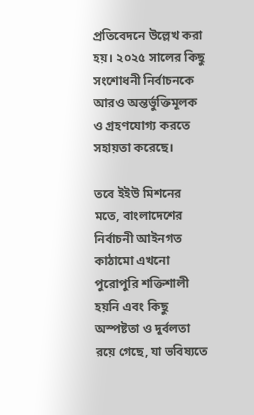প্রতিবেদনে উল্লেখ করা হয়। ২০২৫ সালের কিছু সংশোধনী নির্বাচনকে আরও অন্তর্ভুক্তিমূলক ও গ্রহণযোগ্য করতে সহায়তা করেছে।

তবে ইইউ মিশনের মতে, বাংলাদেশের নির্বাচনী আইনগত কাঠামো এখনো পুরোপুরি শক্তিশালী হয়নি এবং কিছু অস্পষ্টতা ও দুর্বলতা রয়ে গেছে, যা ভবিষ্যতে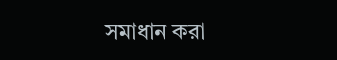সমাধান করা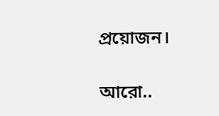প্রয়োজন।

আরো..